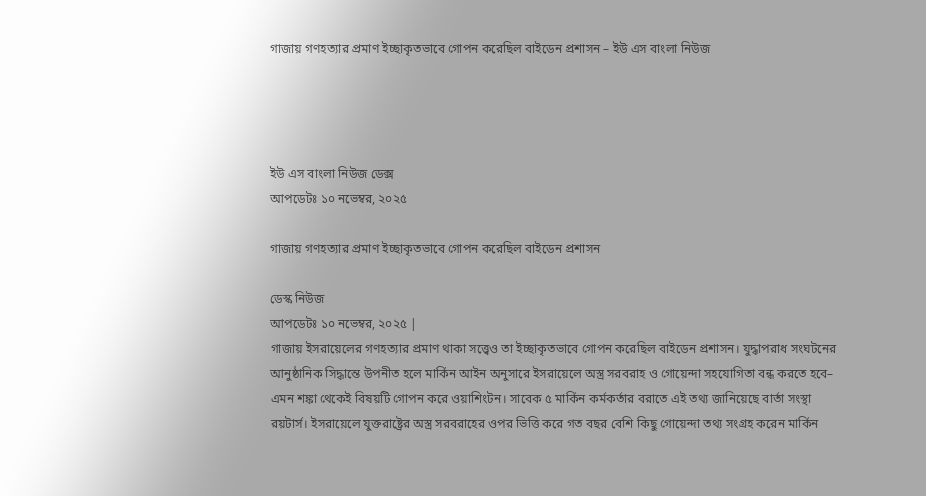গাজায় গণহত্যার প্রমাণ ইচ্ছাকৃতভাবে গোপন করেছিল বাইডেন প্রশাসন – ইউ এস বাংলা নিউজ




ইউ এস বাংলা নিউজ ডেক্স
আপডেটঃ ১০ নভেম্বর, ২০২৫

গাজায় গণহত্যার প্রমাণ ইচ্ছাকৃতভাবে গোপন করেছিল বাইডেন প্রশাসন

ডেস্ক নিউজ
আপডেটঃ ১০ নভেম্বর, ২০২৫ |
গাজায় ইসরায়েলের গণহত্যার প্রমাণ থাকা সত্ত্বেও তা ইচ্ছাকৃতভাবে গোপন করেছিল বাইডেন প্রশাসন। যুদ্ধাপরাধ সংঘটনের আনুষ্ঠানিক সিদ্ধান্তে উপনীত হলে মার্কিন আইন অনুসারে ইসরায়েলে অস্ত্র সরবরাহ ও গোয়েন্দা সহযোগিতা বন্ধ করতে হবে– এমন শঙ্কা থেকেই বিষয়টি গোপন করে ওয়াশিংটন। সাবেক ৫ মার্কিন কর্মকর্তার বরাতে এই তথ্য জানিয়েছে বার্তা সংস্থা রয়টার্স। ইসরায়েলে যুক্তরাষ্ট্রের অস্ত্র সরবরাহের ওপর ভিত্তি করে গত বছর বেশি কিছু গোয়েন্দা তথ্য সংগ্রহ করেন মার্কিন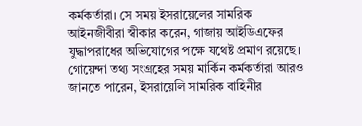কর্মকর্তারা। সে সময় ইসরায়েলের সামরিক আইনজীবীরা স্বীকার করেন, গাজায় আইডিএফের যুদ্ধাপরাধের অভিযোগের পক্ষে যথেষ্ট প্রমাণ রয়েছে। গোয়েন্দা তথ্য সংগ্রহের সময় মার্কিন কর্মকর্তারা আরও জানতে পারেন, ইসরায়েলি সামরিক বাহিনীর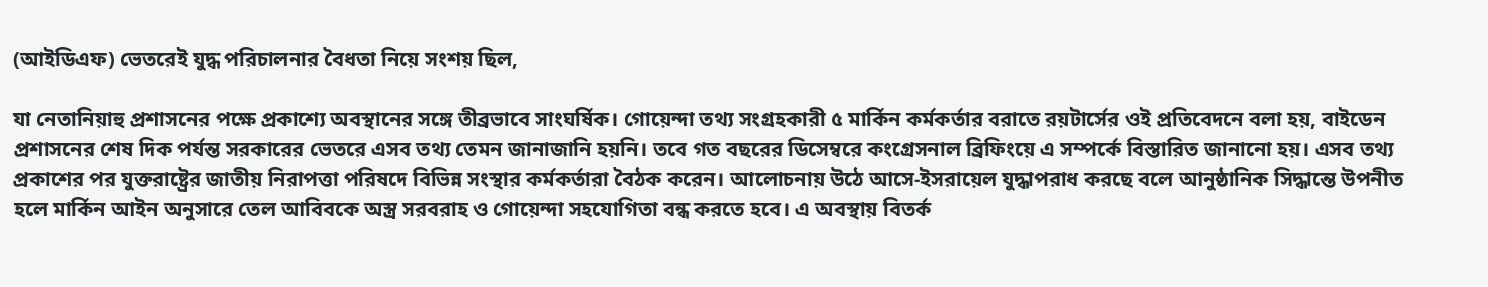(আইডিএফ) ভেতরেই যুদ্ধ পরিচালনার বৈধতা নিয়ে সংশয় ছিল,

যা নেতানিয়াহু প্রশাসনের পক্ষে প্রকাশ্যে অবস্থানের সঙ্গে তীব্রভাবে সাংঘর্ষিক। গোয়েন্দা তথ্য সংগ্রহকারী ৫ মার্কিন কর্মকর্তার বরাতে রয়টার্সের ওই প্রতিবেদনে বলা হয়, বাইডেন প্রশাসনের শেষ দিক পর্যন্ত সরকারের ভেতরে এসব তথ্য তেমন জানাজানি হয়নি। তবে গত বছরের ডিসেম্বরে কংগ্রেসনাল ব্রিফিংয়ে এ সম্পর্কে বিস্তারিত জানানো হয়। এসব তথ্য প্রকাশের পর যুক্তরাষ্ট্রের জাতীয় নিরাপত্তা পরিষদে বিভিন্ন সংস্থার কর্মকর্তারা বৈঠক করেন। আলোচনায় উঠে আসে-ইসরায়েল যুদ্ধাপরাধ করছে বলে আনুষ্ঠানিক সিদ্ধান্তে উপনীত হলে মার্কিন আইন অনুসারে তেল আবিবকে অস্ত্র সরবরাহ ও গোয়েন্দা সহযোগিতা বন্ধ করতে হবে। এ অবস্থায় বিতর্ক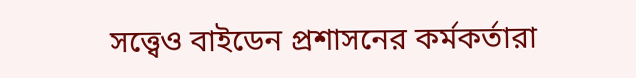সত্ত্বেও বাইডেন প্রশাসনের কর্মকর্তারা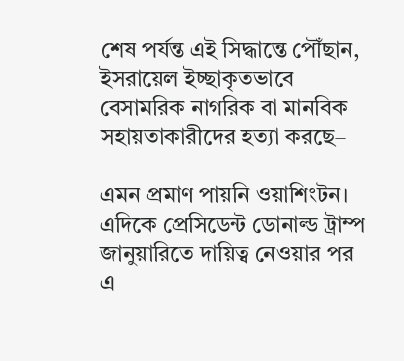শেষ পর্যন্ত এই সিদ্ধান্তে পৌঁছান, ইসরায়েল ইচ্ছাকৃতভাবে বেসামরিক নাগরিক বা মানবিক সহায়তাকারীদের হত্যা করছে–

এমন প্রমাণ পায়নি ওয়াশিংটন। এদিকে প্রেসিডেন্ট ডোনাল্ড ট্রাম্প জানুয়ারিতে দায়িত্ব নেওয়ার পর এ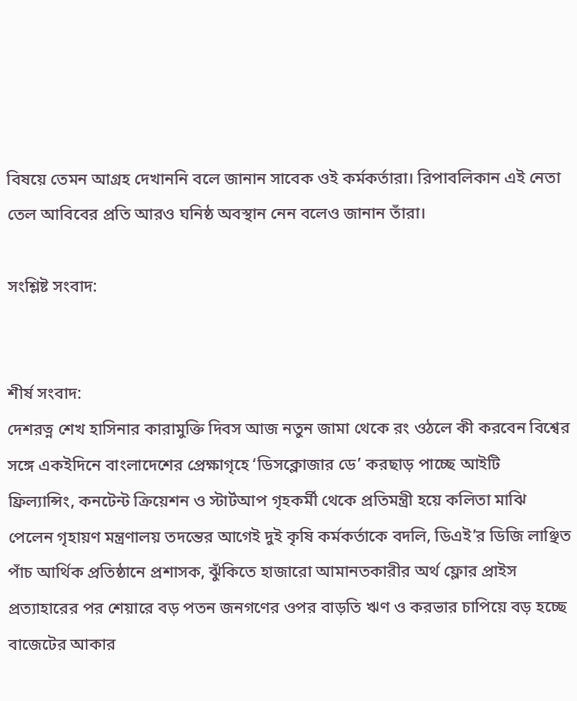বিষয়ে তেমন আগ্রহ দেখাননি বলে জানান সাবেক ওই কর্মকর্তারা। রিপাবলিকান এই নেতা তেল আবিবের প্রতি আরও ঘনিষ্ঠ অবস্থান নেন বলেও জানান তাঁরা।

সংশ্লিষ্ট সংবাদ:


শীর্ষ সংবাদ:
দেশরত্ন শেখ হাসিনার কারামুক্তি দিবস আজ নতুন জামা থেকে রং ওঠলে কী করবেন বিশ্বের সঙ্গে একইদিনে বাংলাদেশের প্রেক্ষাগৃহে ‘ডিসক্লোজার ডে’ করছাড় পাচ্ছে আইটি ফ্রিল্যান্সিং, কনটেন্ট ক্রিয়েশন ও স্টার্টআপ গৃহকর্মী থেকে প্রতিমন্ত্রী হয়ে কলিতা মাঝি পেলেন গৃহায়ণ মন্ত্রণালয় তদন্তের আগেই দুই কৃষি কর্মকর্তাকে বদলি, ডিএই’র ডিজি লাঞ্ছিত পাঁচ আর্থিক প্রতিষ্ঠানে প্রশাসক, ঝুঁকিতে হাজারো আমানতকারীর অর্থ ফ্লোর প্রাইস প্রত্যাহারের পর শেয়ারে বড় পতন জনগণের ওপর বাড়তি ঋণ ও করভার চাপিয়ে বড় হচ্ছে বাজেটের আকার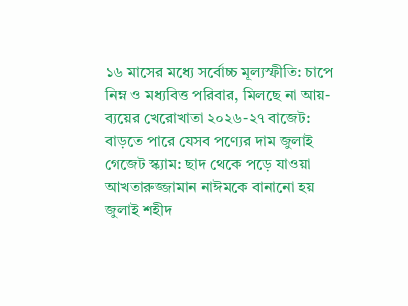১৬ মাসের মধ্যে সর্বোচ্চ মূল্যস্ফীতি: চাপে নিম্ন ও মধ্যবিত্ত পরিবার, মিলছে না আয়-ব্যয়ের খেরোখাতা ২০২৬-২৭ বাজেট: বাড়তে পারে যেসব পণ্যের দাম জুলাই গেজেট স্ক্যাম: ছাদ থেকে পড়ে যাওয়া আখতারুজ্জামান নাঈমকে বানানো হয় জুলাই শহীদ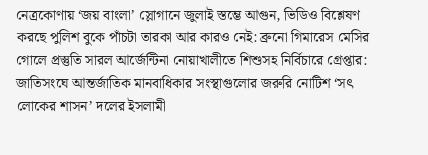নেত্রকোণায় ‘জয় বাংলা’ স্লোগানে জুলাই স্তম্ভে আগুন, ভিডিও বিশ্লেষণ করছে পুলিশ বুকে পাঁচটা তারকা আর কারও নেই: ব্রুনো গিমারেস মেসির গোলে প্রস্তুতি সারল আর্জেন্টিনা নোয়াখালীতে শিশুসহ নির্বিচারে গ্রেপ্তার: জাতিসংঘে আন্তর্জাতিক মানবাধিকার সংস্থাগুলোর জরুরি নোটিশ ‘সৎ লোকের শাসন’ দলের ইসলামী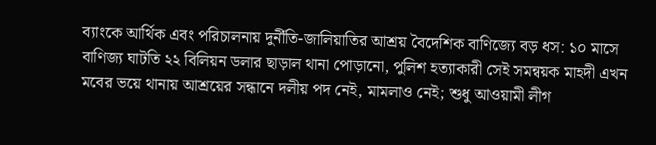ব্যাংকে আর্থিক এবং পরিচালনায় দুর্নীতি-জালিয়াতির আশ্রয় বৈদেশিক বাণিজ্যে বড় ধস: ১০ মাসে বাণিজ্য ঘাটতি ২২ বিলিয়ন ডলার ছাড়াল থানা পোড়ানো, পুলিশ হত্যাকারী সেই সমন্বয়ক মাহদী এখন মবের ভয়ে থানায় আশ্রয়ের সন্ধানে দলীয় পদ নেই, মামলাও নেই; শুধু আওয়ামী লীগ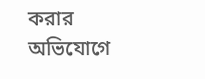করার অভিযোগে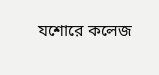যশোরে কলেজ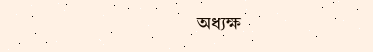অধ্যক্ষ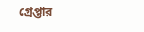গ্রেপ্তার